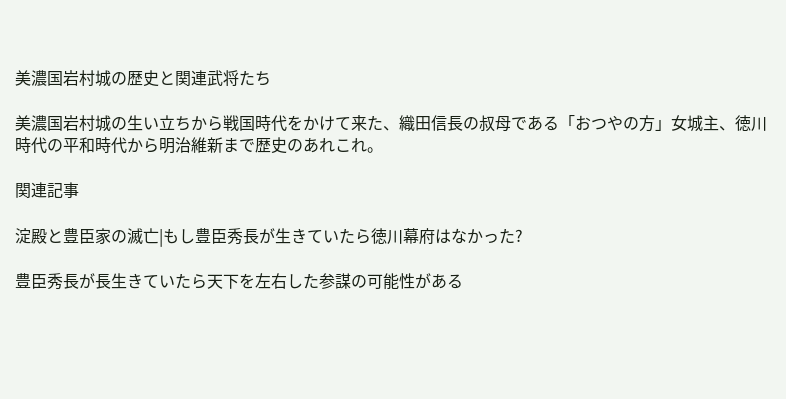美濃国岩村城の歴史と関連武将たち

美濃国岩村城の生い立ちから戦国時代をかけて来た、織田信長の叔母である「おつやの方」女城主、徳川時代の平和時代から明治維新まで歴史のあれこれ。

関連記事

淀殿と豊臣家の滅亡|もし豊臣秀長が生きていたら徳川幕府はなかった?

豊臣秀長が長生きていたら天下を左右した参謀の可能性がある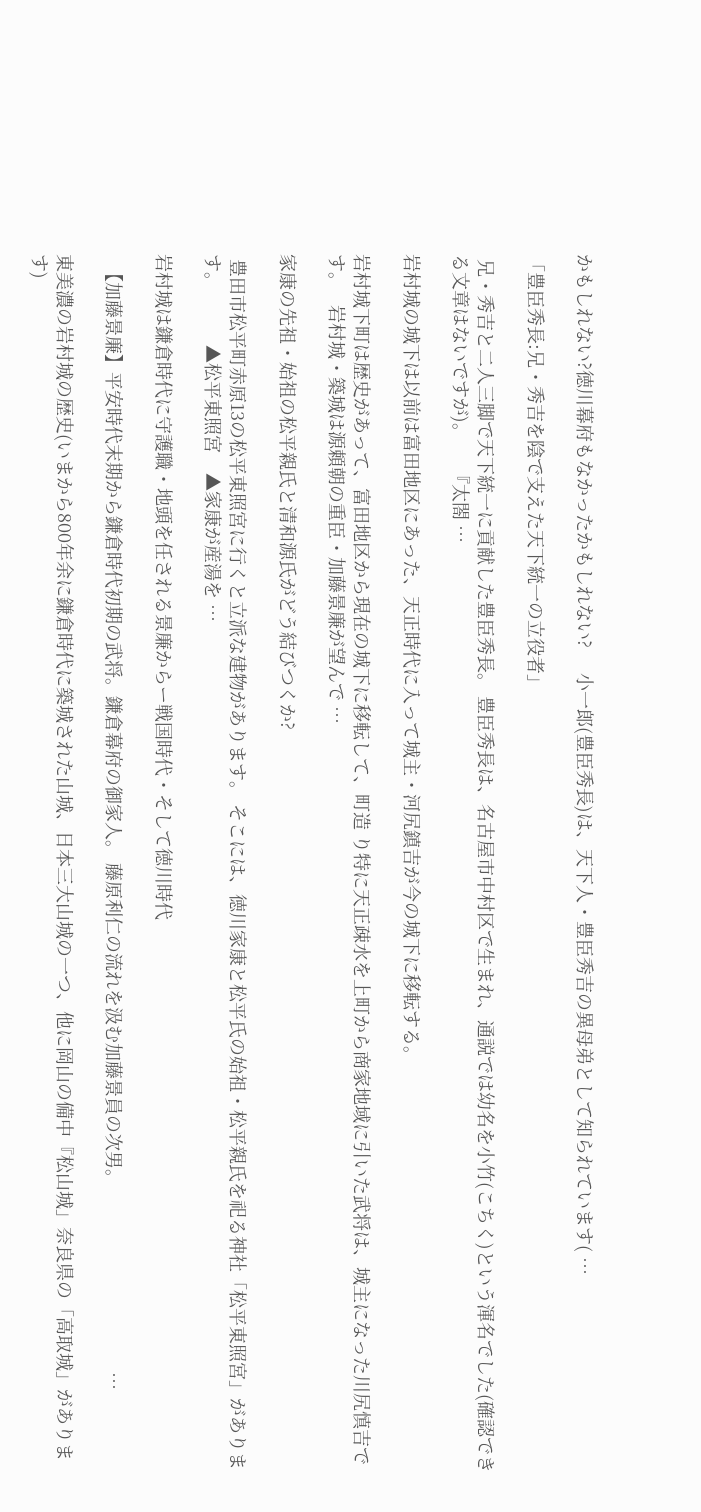かもしれない?徳川幕府もなかったかもしれない?     小一郎(豊臣秀長)は、天下人・豊臣秀吉の異母弟として知られています( …

「豊臣秀長:兄・秀吉を陰で支えた天下統一の立役者」

 兄・秀吉と二人三脚で天下統一に貢献した豊臣秀長。 豊臣秀長は、名古屋市中村区で生まれ、通説では幼名を小竹(こちく)という渾名でした(確認できる文章はないですが)。     『太閤 …

岩村城の城下は以前は富田地区にあった、天正時代に入って城主・河尻鎮吉が今の城下に移転する。

岩村城下町は歴史があって、富田地区から現在の城下に移転して、町造 り特に天正疎水を上町から商家地域に引いた武将は、城主になった川尻慎吉です。   岩村城・築城は源頼朝の重臣・加藤景廉が望んで …

家康の先祖・始祖の松平親氏と清和源氏がどう結びつくか?

 豊田市松平町赤原13の松平東照宮に行くと立派な建物があります。 そこには、徳川家康と松平氏の始祖・松平親氏を祀る神社「松平東照宮」があります。           ▲松平東照宮    ▲家康が産湯を …

岩村城は鎌倉時代に守護職・地頭を任される景廉からー戦国時代・そして徳川時代

  【加藤景廉】平安時代末期から鎌倉時代初期の武将。鎌倉幕府の御家人。 藤原利仁の流れを汲む加藤景員の次男。                                     …

東美濃の岩村城の歴史(いまから800年余に鎌倉時代に築城された山城、日本三大山城の一つ、他に岡山の備中『松山城」奈良県の「高取城」があります)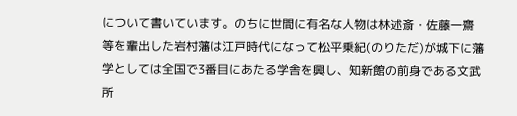について書いています。のちに世間に有名な人物は林述斎・佐藤一齋等を輩出した岩村藩は江戸時代になって松平乗紀(のりただ)が城下に藩学としては全国で3番目にあたる学舎を興し、知新館の前身である文武所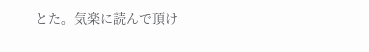とた。気楽に読んで頂け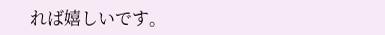れば嬉しいです。